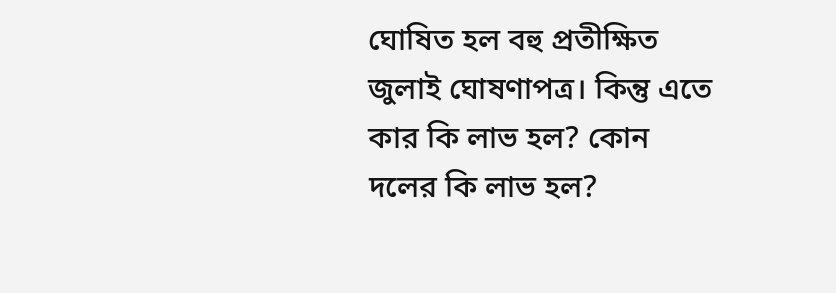ঘোষিত হল বহু প্রতীক্ষিত জুলাই ঘোষণাপত্র। কিন্তু এতে কার কি লাভ হল? কোন দলের কি লাভ হল?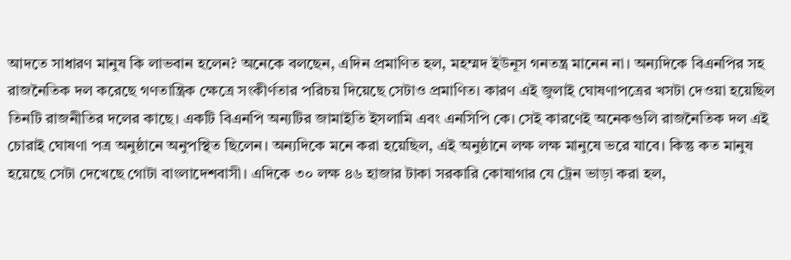আদতে সাধারণ মানুষ কি লাভবান হলেন? অনেকে বলছেন, এদিন প্রমাণিত হল, মহম্মদ ইউনূস গনতন্ত্র মানেন না। অন্যদিকে বিএনপির সহ রাজনৈতিক দল করেছে গণতান্ত্রিক ক্ষেত্রে সংকীর্ণতার পরিচয় দিয়েছে সেটাও প্রমাণিত। কারণ এই জুলাই ঘোষণাপত্রের খসটা দেওয়া হয়েছিল তিনটি রাজনীতির দলের কাছে। একটি বিএনপি অন্যটির জামাইতি ইসলামি এবং এনসিপি কে। সেই কারণেই অনেকগুলি রাজনৈতিক দল এই চোরাই ঘোষণা পত্র অনুষ্ঠানে অনুপস্থিত ছিলেন। অন্যদিকে মনে করা হয়েছিল, এই অনুষ্ঠানে লক্ষ লক্ষ মানুষে ভরে যাবে। কিন্তু কত মানুষ হয়েছে সেটা দেখেছে গোটা বাংলাদেশবাসী। এদিকে ৩০ লক্ষ ৪৬ হাজার টাকা সরকারি কোষাগার যে ট্রেন ভাড়া করা হল,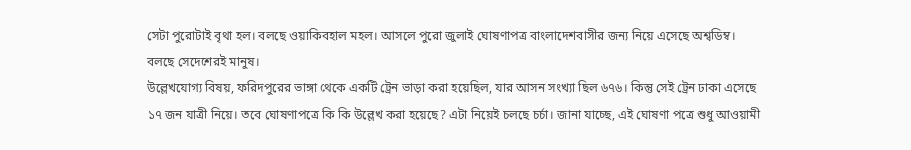সেটা পুরোটাই বৃথা হল। বলছে ওয়াকিবহাল মহল। আসলে পুরো জুলাই ঘোষণাপত্র বাংলাদেশবাসীর জন্য নিয়ে এসেছে অশ্বডিম্ব। বলছে সেদেশেরই মানুষ।
উল্লেখযোগ্য বিষয়, ফরিদপুরের ভাঙ্গা থেকে একটি ট্রেন ভাড়া করা হয়েছিল, যার আসন সংখ্যা ছিল ৬৭৬। কিন্তু সেই ট্রেন ঢাকা এসেছে ১৭ জন যাত্রী নিয়ে। তবে ঘোষণাপত্রে কি কি উল্লেখ করা হয়েছে? এটা নিয়েই চলছে চর্চা। জানা যাচ্ছে, এই ঘোষণা পত্রে শুধু আওয়ামী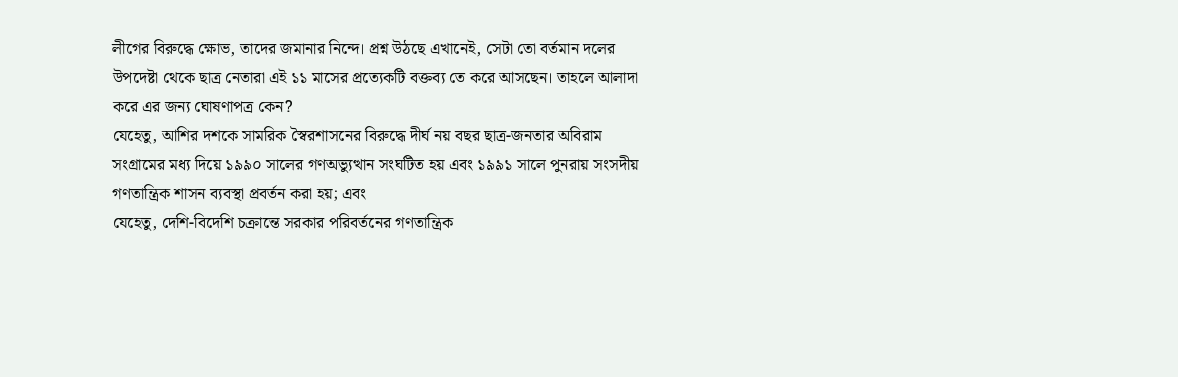লীগের বিরুদ্ধে ক্ষোভ, তাদের জমানার নিন্দে। প্রশ্ন উঠছে এখানেই, সেটা তো বর্তমান দলের উপদেষ্টা থেকে ছাত্র নেতারা এই ১১ মাসের প্রত্যেকটি বক্তব্য তে করে আসছেন। তাহলে আলাদা করে এর জন্য ঘোষণাপত্র কেন?
যেহেতু, আশির দশকে সামরিক স্বৈরশাসনের বিরুদ্ধে দীর্ঘ নয় বছর ছাত্র-জনতার অবিরাম সংগ্রামের মধ্য দিয়ে ১৯৯০ সালের গণঅভ্যুত্থান সংঘটিত হয় এবং ১৯৯১ সালে পুনরায় সংসদীয় গণতান্ত্রিক শাসন ব্যবস্থা প্রবর্তন করা হয়; এবং
যেহেতু, দেশি-বিদেশি চক্রান্তে সরকার পরিবর্তনের গণতান্ত্রিক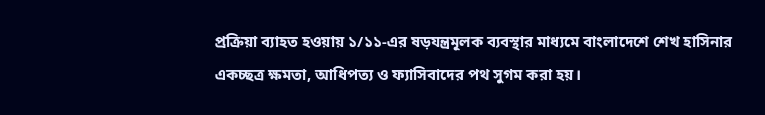প্রক্রিয়া ব্যাহত হওয়ায় ১/১১-এর ষড়যন্ত্রমূলক ব্যবস্থার মাধ্যমে বাংলাদেশে শেখ হাসিনার একচ্ছত্র ক্ষমতা, আধিপত্য ও ফ্যাসিবাদের পথ সুগম করা হয়।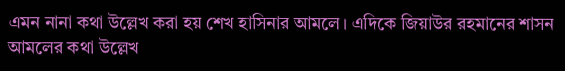এমন নানা কথা উল্লেখ করা হয় শেখ হাসিনার আমলে। এদিকে জিয়াউর রহমানের শাসন আমলের কথা উল্লেখ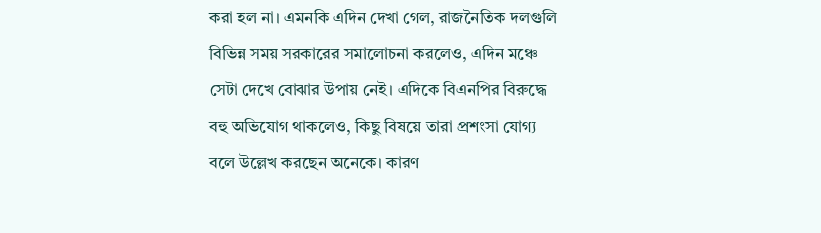করা হল না। এমনকি এদিন দেখা গেল, রাজনৈতিক দলগুলি বিভিন্ন সময় সরকারের সমালোচনা করলেও, এদিন মঞ্চে সেটা দেখে বোঝার উপায় নেই। এদিকে বিএনপির বিরুদ্ধে বহু অভিযোগ থাকলেও, কিছু বিষয়ে তারা প্রশংসা যোগ্য বলে উল্লেখ করছেন অনেকে। কারণ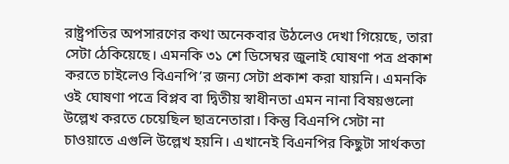রাষ্ট্রপতির অপসারণের কথা অনেকবার উঠলেও দেখা গিয়েছে, তারা সেটা ঠেকিয়েছে। এমনকি ৩১ শে ডিসেম্বর জুলাই ঘোষণা পত্র প্রকাশ করতে চাইলেও বিএনপি’র জন্য সেটা প্রকাশ করা যায়নি। এমনকি ওই ঘোষণা পত্রে বিপ্লব বা দ্বিতীয় স্বাধীনতা এমন নানা বিষয়গুলো উল্লেখ করতে চেয়েছিল ছাত্রনেতারা। কিন্তু বিএনপি সেটা না চাওয়াতে এগুলি উল্লেখ হয়নি। এখানেই বিএনপির কিছুটা সার্থকতা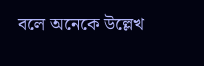বলে অনেকে উল্লেখ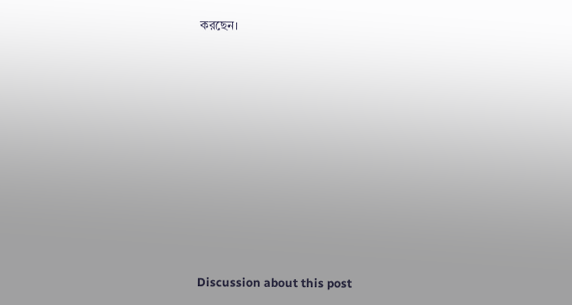করছেন।












Discussion about this post